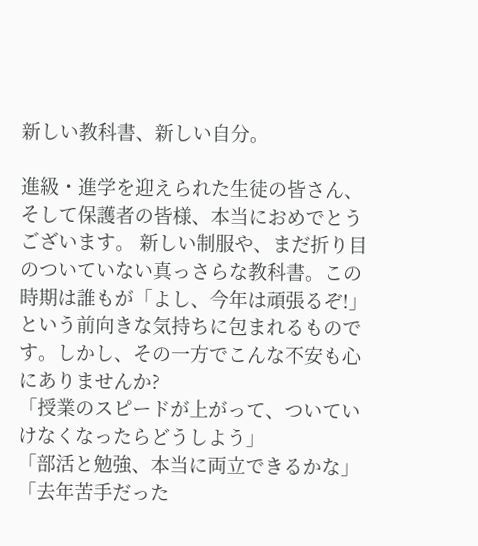新しい教科書、新しい自分。

進級・進学を迎えられた生徒の皆さん、そして保護者の皆様、本当におめでとうございます。 新しい制服や、まだ折り目のついていない真っさらな教科書。この時期は誰もが「よし、今年は頑張るぞ!」という前向きな気持ちに包まれるものです。しかし、その一方でこんな不安も心にありませんか?
「授業のスピードが上がって、ついていけなくなったらどうしよう」
「部活と勉強、本当に両立できるかな」
「去年苦手だった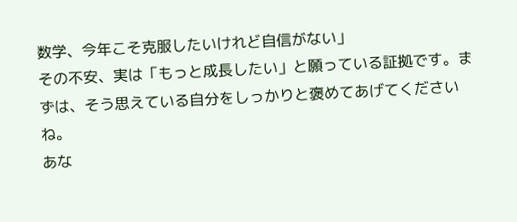数学、今年こそ克服したいけれど自信がない」
その不安、実は「もっと成長したい」と願っている証拠です。まずは、そう思えている自分をしっかりと褒めてあげてくださいね。
あな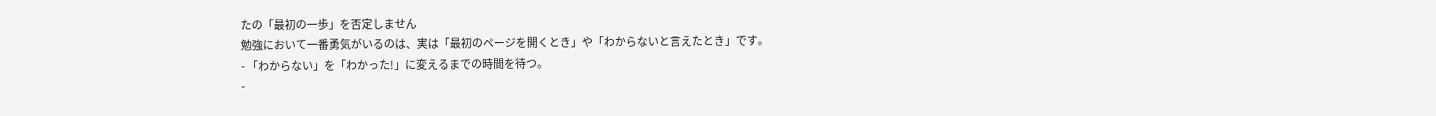たの「最初の一歩」を否定しません
勉強において一番勇気がいるのは、実は「最初のページを開くとき」や「わからないと言えたとき」です。
- 「わからない」を「わかった!」に変えるまでの時間を待つ。
-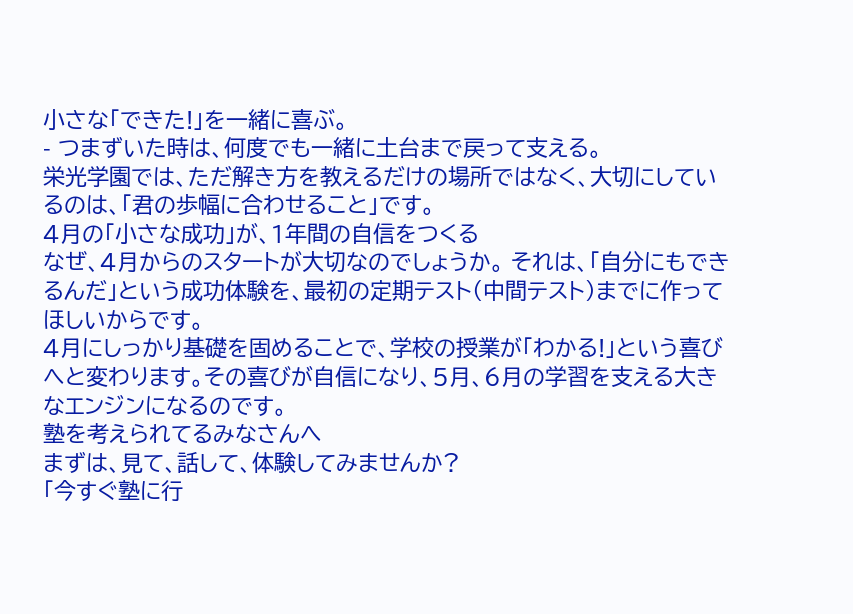小さな「できた!」を一緒に喜ぶ。
- つまずいた時は、何度でも一緒に土台まで戻って支える。
栄光学園では、ただ解き方を教えるだけの場所ではなく、大切にしているのは、「君の歩幅に合わせること」です。
4月の「小さな成功」が、1年間の自信をつくる
なぜ、4月からのスタートが大切なのでしょうか。 それは、「自分にもできるんだ」という成功体験を、最初の定期テスト(中間テスト)までに作ってほしいからです。
4月にしっかり基礎を固めることで、学校の授業が「わかる!」という喜びへと変わります。その喜びが自信になり、5月、6月の学習を支える大きなエンジンになるのです。
塾を考えられてるみなさんへ
まずは、見て、話して、体験してみませんか?
「今すぐ塾に行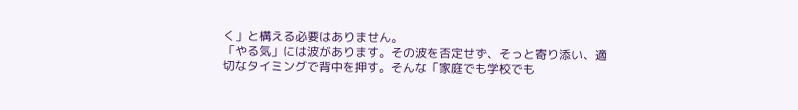く」と構える必要はありません。
「やる気」には波があります。その波を否定せず、そっと寄り添い、適切なタイミングで背中を押す。そんな「家庭でも学校でも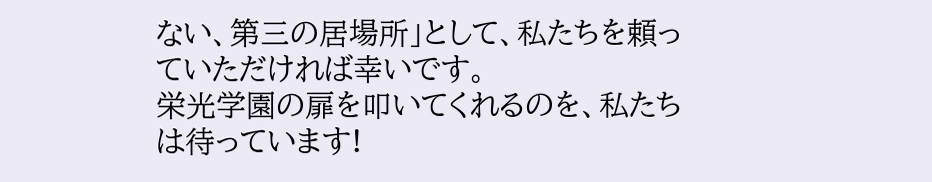ない、第三の居場所」として、私たちを頼っていただければ幸いです。
栄光学園の扉を叩いてくれるのを、私たちは待っています!